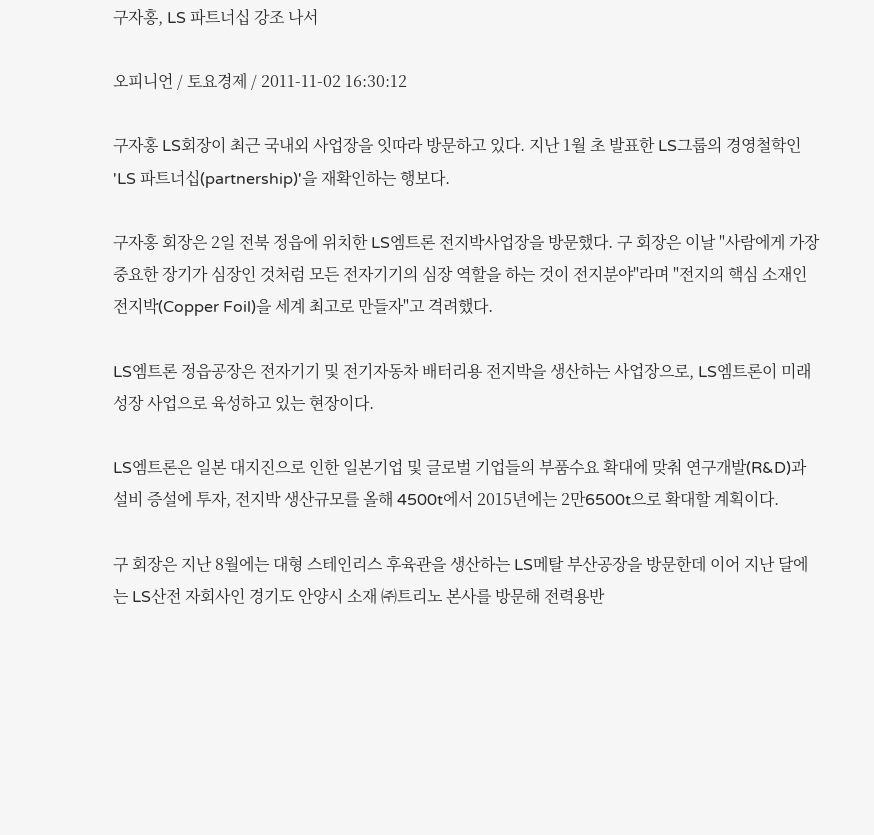구자홍, LS 파트너십 강조 나서

오피니언 / 토요경제 / 2011-11-02 16:30:12

구자홍 LS회장이 최근 국내외 사업장을 잇따라 방문하고 있다. 지난 1월 초 발표한 LS그룹의 경영철학인 'LS 파트너십(partnership)'을 재확인하는 행보다.

구자홍 회장은 2일 전북 정읍에 위치한 LS엠트론 전지박사업장을 방문했다. 구 회장은 이날 "사람에게 가장 중요한 장기가 심장인 것처럼 모든 전자기기의 심장 역할을 하는 것이 전지분야"라며 "전지의 핵심 소재인 전지박(Copper Foil)을 세계 최고로 만들자"고 격려했다.

LS엠트론 정읍공장은 전자기기 및 전기자동차 배터리용 전지박을 생산하는 사업장으로, LS엠트론이 미래성장 사업으로 육성하고 있는 현장이다.

LS엠트론은 일본 대지진으로 인한 일본기업 및 글로벌 기업들의 부품수요 확대에 맞춰 연구개발(R&D)과 설비 증설에 투자, 전지박 생산규모를 올해 4500t에서 2015년에는 2만6500t으로 확대할 계획이다.

구 회장은 지난 8월에는 대형 스테인리스 후육관을 생산하는 LS메탈 부산공장을 방문한데 이어 지난 달에는 LS산전 자회사인 경기도 안양시 소재 ㈜트리노 본사를 방문해 전력용반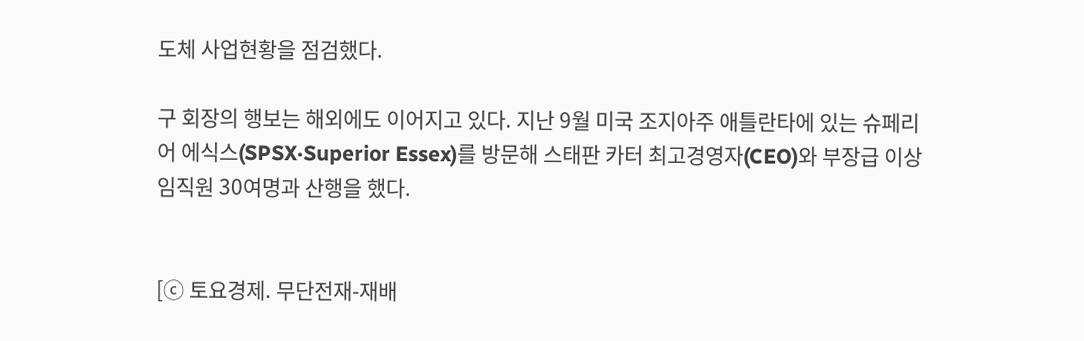도체 사업현황을 점검했다.

구 회장의 행보는 해외에도 이어지고 있다. 지난 9월 미국 조지아주 애틀란타에 있는 슈페리어 에식스(SPSX·Superior Essex)를 방문해 스태판 카터 최고경영자(CEO)와 부장급 이상 임직원 30여명과 산행을 했다.


[ⓒ 토요경제. 무단전재-재배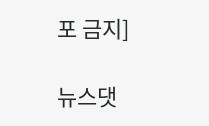포 금지]

뉴스댓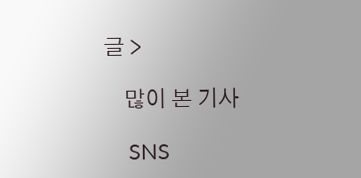글 >

    많이 본 기사

    SNS